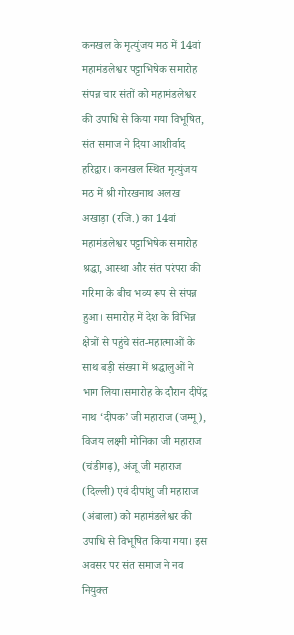कनखल के मृत्युंजय मठ में 14वां महामंडलेश्वर पट्टाभिषेक समारोह संपन्न चार संतों को महामंडलेश्वर की उपाधि से किया गया विभूषित, संत समाज ने दिया आशीर्वाद
हरिद्वार। कनखल स्थित मृत्युंजय मठ में श्री गोरखनाथ अलख अखाड़ा (रजि.) का 14वां महामंडलेश्वर पट्टाभिषेक समारोह श्रद्धा, आस्था और संत परंपरा की गरिमा के बीच भव्य रूप से संपन्न हुआ। समारोह में देश के विभिन्न क्षेत्रों से पहुंचे संत-महात्माओं के साथ बड़ी संख्या में श्रद्धालुओं ने भाग लिया।समारोह के दौरान दीपेंद्र नाथ ‘दीपक’ जी महाराज (जम्मू), विजय लक्ष्मी मोनिका जी महाराज (चंडीगढ़), अंजू जी महाराज (दिल्ली) एवं दीपांशु जी महाराज (अंबाला) को महामंडलेश्वर की उपाधि से विभूषित किया गया। इस अवसर पर संत समाज ने नव नियुक्त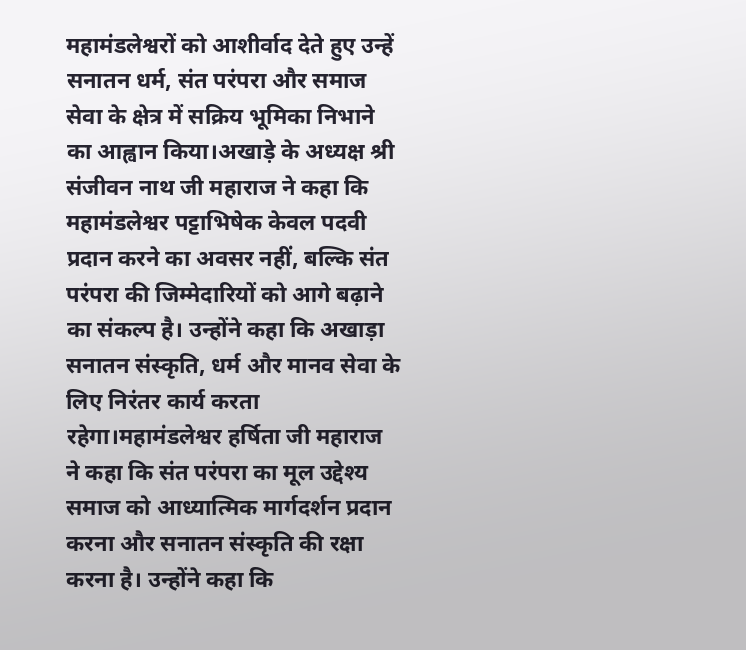महामंडलेश्वरों को आशीर्वाद देते हुए उन्हें सनातन धर्म, संत परंपरा और समाज सेवा के क्षेत्र में सक्रिय भूमिका निभाने का आह्वान किया।अखाड़े के अध्यक्ष श्री संजीवन नाथ जी महाराज ने कहा कि महामंडलेश्वर पट्टाभिषेक केवल पदवी प्रदान करने का अवसर नहीं, बल्कि संत परंपरा की जिम्मेदारियों को आगे बढ़ाने का संकल्प है। उन्होंने कहा कि अखाड़ा सनातन संस्कृति, धर्म और मानव सेवा के लिए निरंतर कार्य करता रहेगा।महामंडलेश्वर हर्षिता जी महाराज ने कहा कि संत परंपरा का मूल उद्देश्य समाज को आध्यात्मिक मार्गदर्शन प्रदान करना और सनातन संस्कृति की रक्षा करना है। उन्होंने कहा कि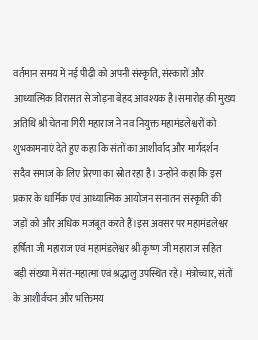वर्तमान समय में नई पीढ़ी को अपनी संस्कृति, संस्कारों और आध्यात्मिक विरासत से जोड़ना बेहद आवश्यक है।समारोह की मुख्य अतिथि श्री चेतना गिरी महाराज ने नव नियुक्त महामंडलेश्वरों को शुभकामनाएं देते हुए कहा कि संतों का आशीर्वाद और मार्गदर्शन सदैव समाज के लिए प्रेरणा का स्रोत रहा है। उन्होंने कहा कि इस प्रकार के धार्मिक एवं आध्यात्मिक आयोजन सनातन संस्कृति की जड़ों को और अधिक मजबूत करते हैं।इस अवसर पर महामंडलेश्वर हर्षिता जी महाराज एवं महामंडलेश्वर श्री कृष्ण जी महाराज सहित बड़ी संख्या में संत-महात्मा एवं श्रद्धालु उपस्थित रहे। मंत्रोच्चार, संतों के आशीर्वचन और भक्तिमय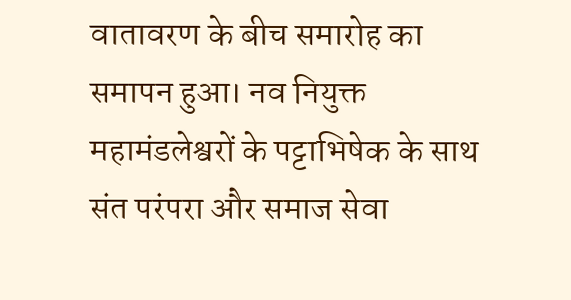वातावरण के बीच समारोह का समापन हुआ। नव नियुक्त महामंडलेश्वरों के पट्टाभिषेक के साथ संत परंपरा और समाज सेवा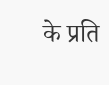के प्रति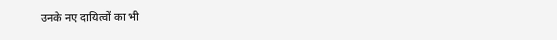उनके नए दायित्वों का भी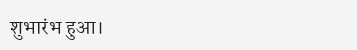शुभारंभ हुआ।